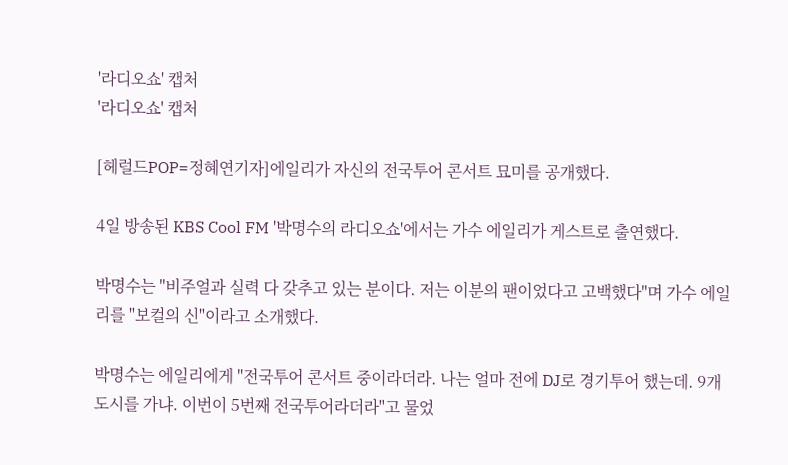'라디오쇼' 캡처
'라디오쇼' 캡처

[헤럴드POP=정혜연기자]에일리가 자신의 전국투어 콘서트 묘미를 공개했다.

4일 방송된 KBS Cool FM '박명수의 라디오쇼'에서는 가수 에일리가 게스트로 출연했다.

박명수는 "비주얼과 실력 다 갖추고 있는 분이다. 저는 이분의 팬이었다고 고백했다"며 가수 에일리를 "보컬의 신"이라고 소개했다.

박명수는 에일리에게 "전국투어 콘서트 중이라더라. 나는 얼마 전에 DJ로 경기투어 했는데. 9개 도시를 가냐. 이번이 5번째 전국투어라더라"고 물었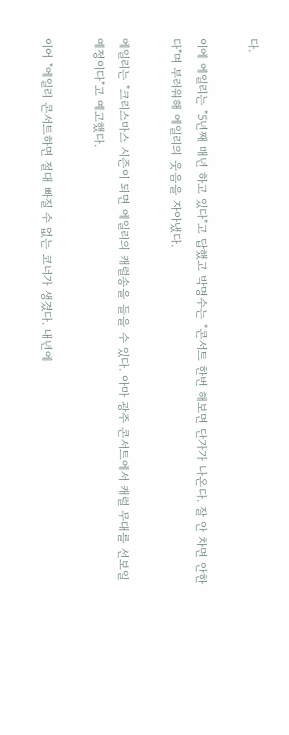다.

이에 에일리는 "5년째 매년 하고 있다"고 답했고 박명수는 "콘서트 한번 해보면 단가가 나온다. 잘 안 차면 안한다"며 부러워해 에일리의 웃음을 자아냈다.

에일리는 "크리스마스 시즌이 되면 에일리의 캐럴송을 들을 수 있다. 아마 광주 콘서트에서 캐럴 무대를 선보일 예정이다"고 예고했다.

이어 "에일리 콘서트하면 절대 빠질 수 없는 코너가 생겼다. 내년에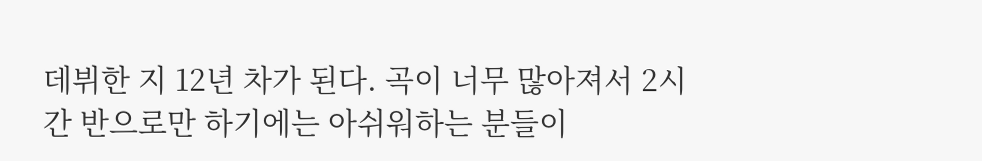데뷔한 지 12년 차가 된다. 곡이 너무 많아져서 2시간 반으로만 하기에는 아쉬워하는 분들이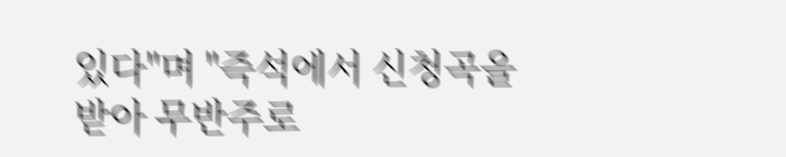있다"며 "즉석에서 신청곡을 받아 무반주로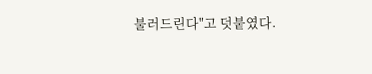불러드린다"고 덧붙였다.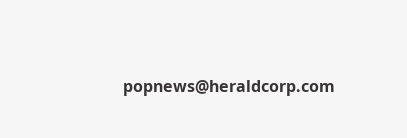popnews@heraldcorp.com